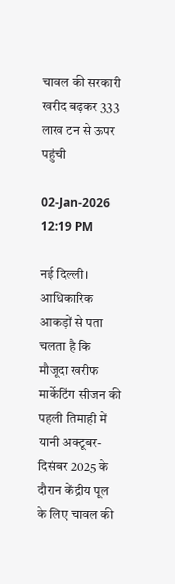चावल की सरकारी खरीद बढ़कर 333 लाख टन से ऊपर पहुंची

02-Jan-2026 12:19 PM

नई दिल्ली। आधिकारिक आकड़ों से पता चलता है कि मौजूदा खरीफ मार्केटिंग सीजन की पहली तिमाही में यानी अक्टूबर-दिसंबर 2025 के दौरान केंद्रीय पूल के लिए चावल की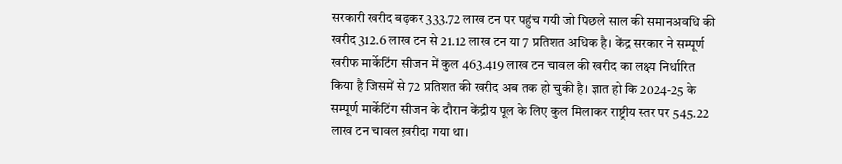सरकारी खरीद बढ़कर 333.72 लाख टन पर पहुंच गयी जो पिछले साल की समानअवधि की खरीद 312.6 लाख टन से 21.12 लाख टन या 7 प्रतिशत अधिक है। केंद्र सरकार ने सम्पूर्ण खरीफ मार्केटिंग सीजन में कुल 463.419 लाख टन चावल की खरीद का लक्ष्य निर्धारित किया है जिसमें से 72 प्रतिशत की खरीद अब तक हो चुकी है। ज्ञात हो कि 2024-25 के सम्पूर्ण मार्केटिंग सीजन के दौरान केंद्रीय पूल के लिए कुल मिलाकर राष्ट्रीय स्तर पर 545.22 लाख टन चावल ख़रीदा गया था।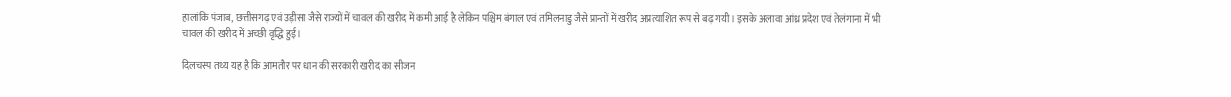हालांकि पंजाब, छत्तीसगढ़ एवं उड़ीसा जैसे राज्यों में चावल की खरीद में कमी आई है लेकिन पश्चिम बंगाल एवं तमिलनाडु जैसे प्रान्तों में खरीद अप्रत्याशित रूप से बढ़ गयी। इसके अलावा आंध्र प्रदेश एवं तेलंगाना में भी चावल की खरीद में अच्छी वृद्धि हुई।

दिलचस्प तथ्य यह है कि आमतौर पर धान की सरकारी खरीद का सीजन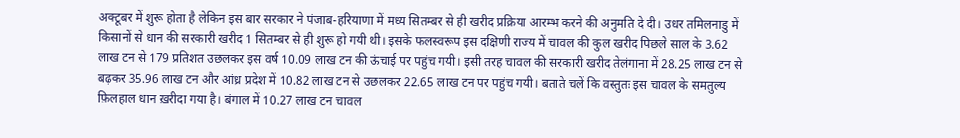अक्टूबर में शुरू होता है लेकिन इस बार सरकार ने पंजाब-हरियाणा में मध्य सितम्बर से ही खरीद प्रक्रिया आरम्भ करने की अनुमति दे दी। उधर तमिलनाडु में किसानों से धान की सरकारी खरीद 1 सितम्बर से ही शुरू हो गयी थी। इसके फलस्वरूप इस दक्षिणी राज्य में चावल की कुल खरीद पिछले साल के 3.62 लाख टन से 179 प्रतिशत उछलकर इस वर्ष 10.09 लाख टन की ऊंचाई पर पहुंच गयी। इसी तरह चावल की सरकारी खरीद तेलंगाना में 28.25 लाख टन से बढ़कर 35.96 लाख टन और आंध्र प्रदेश में 10.82 लाख टन से उछलकर 22.65 लाख टन पर पहुंच गयी। बताते चलें कि वस्तुतः इस चावल के समतुल्य फ़िलहाल धान ख़रीदा गया है। बंगाल में 10.27 लाख टन चावल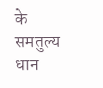के समतुल्य धान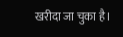खरीदा जा चुका है।